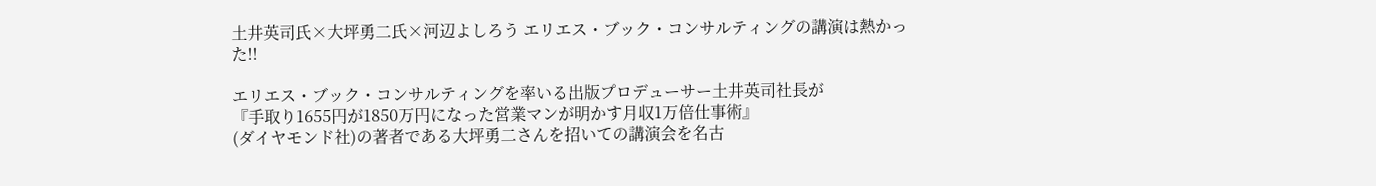土井英司氏×大坪勇二氏×河辺よしろう エリエス・ブック・コンサルティングの講演は熱かった!!

エリエス・ブック・コンサルティングを率いる出版プロデューサー土井英司社長が
『手取り1655円が1850万円になった営業マンが明かす月収1万倍仕事術』
(ダイヤモンド社)の著者である大坪勇二さんを招いての講演会を名古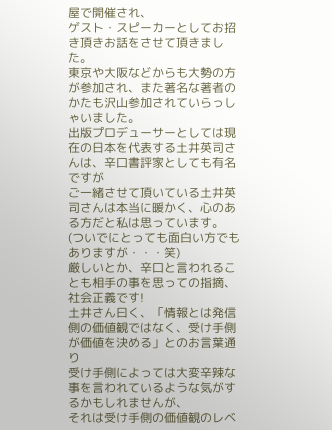屋で開催され、
ゲスト・スピーカーとしてお招き頂きお話をさせて頂きました。
東京や大阪などからも大勢の方が参加され、また著名な著者のかたも沢山参加されていらっしゃいました。
出版プロデューサーとしては現在の日本を代表する土井英司さんは、辛口書評家としても有名ですが
ご一緒させて頂いている土井英司さんは本当に暖かく、心のある方だと私は思っています。
(ついでにとっても面白い方でもありますが・・・笑)
厳しいとか、辛口と言われることも相手の事を思っての指摘、社会正義です!
土井さん曰く、「情報とは発信側の価値観ではなく、受け手側が価値を決める」とのお言葉通り
受け手側によっては大変辛辣な事を言われているような気がするかもしれませんが、
それは受け手側の価値観のレベ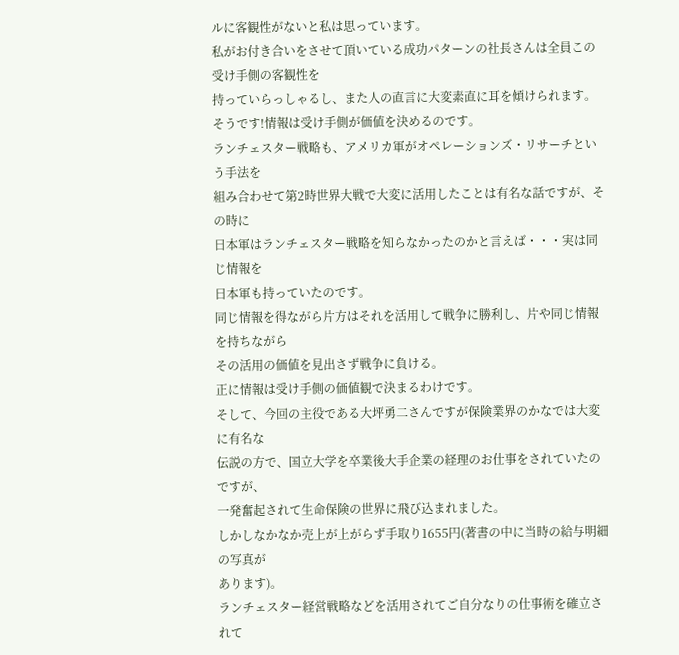ルに客観性がないと私は思っています。
私がお付き合いをさせて頂いている成功パターンの社長さんは全員この受け手側の客観性を
持っていらっしゃるし、また人の直言に大変素直に耳を傾けられます。
そうです!情報は受け手側が価値を決めるのです。
ランチェスター戦略も、アメリカ軍がオペレーションズ・リサーチという手法を
組み合わせて第2時世界大戦で大変に活用したことは有名な話ですが、その時に
日本軍はランチェスター戦略を知らなかったのかと言えば・・・実は同じ情報を
日本軍も持っていたのです。
同じ情報を得ながら片方はそれを活用して戦争に勝利し、片や同じ情報を持ちながら
その活用の価値を見出さず戦争に負ける。
正に情報は受け手側の価値観で決まるわけです。
そして、今回の主役である大坪勇二さんですが保険業界のかなでは大変に有名な
伝説の方で、国立大学を卒業後大手企業の経理のお仕事をされていたのですが、
一発奮起されて生命保険の世界に飛び込まれました。
しかしなかなか売上が上がらず手取り1655円(著書の中に当時の給与明細の写真が
あります)。
ランチェスター経営戦略などを活用されてご自分なりの仕事術を確立されて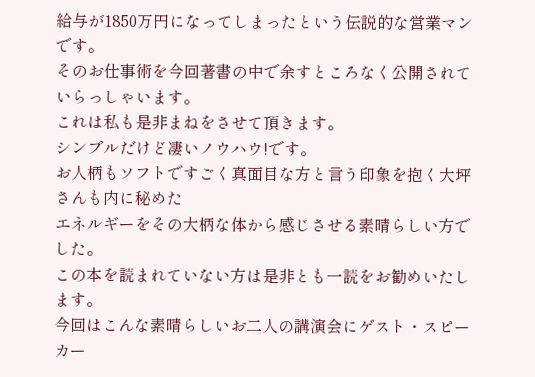給与が1850万円になってしまったという伝説的な営業マンです。
そのお仕事術を今回著書の中で余すところなく公開されていらっしゃいます。
これは私も是非まねをさせて頂きます。
シンプルだけど凄いノウハウ!です。
お人柄もソフトですごく真面目な方と言う印象を抱く大坪さんも内に秘めた
エネルギーをその大柄な体から感じさせる素晴らしい方でした。
この本を読まれていない方は是非とも一読をお勧めいたします。
今回はこんな素晴らしいお二人の講演会にゲスト・スピーカー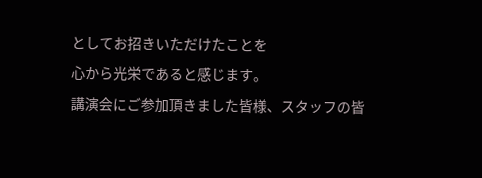としてお招きいただけたことを
心から光栄であると感じます。
講演会にご参加頂きました皆様、スタッフの皆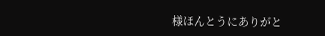様ほんとうにありがと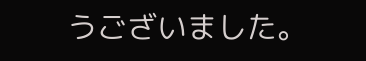うございました。